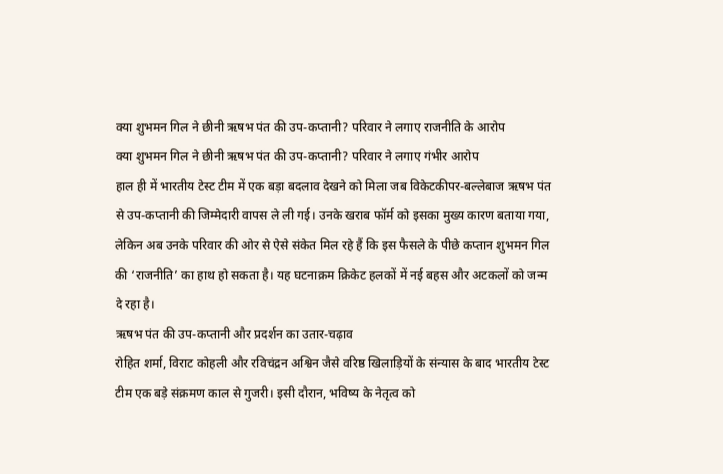क्या शुभमन गिल ने छीनी ऋषभ पंत की उप-कप्तानी? परिवार ने लगाए राजनीति के आरोप
क्या शुभमन गिल ने छीनी ऋषभ पंत की उप-कप्तानी? परिवार ने लगाए गंभीर आरोप
हाल ही में भारतीय टेस्ट टीम में एक बड़ा बदलाव देखने को मिला जब विकेटकीपर-बल्लेबाज ऋषभ पंत से उप-कप्तानी की जिम्मेदारी वापस ले ली गई। उनके खराब फॉर्म को इसका मुख्य कारण बताया गया, लेकिन अब उनके परिवार की ओर से ऐसे संकेत मिल रहे हैं कि इस फैसले के पीछे कप्तान शुभमन गिल की ‘राजनीति’ का हाथ हो सकता है। यह घटनाक्रम क्रिकेट हलकों में नई बहस और अटकलों को जन्म दे रहा है।
ऋषभ पंत की उप-कप्तानी और प्रदर्शन का उतार-चढ़ाव
रोहित शर्मा, विराट कोहली और रविचंद्रन अश्विन जैसे वरिष्ठ खिलाड़ियों के संन्यास के बाद भारतीय टेस्ट टीम एक बड़े संक्रमण काल से गुजरी। इसी दौरान, भविष्य के नेतृत्व को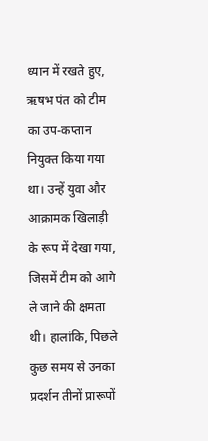ध्यान में रखते हुए, ऋषभ पंत को टीम का उप-कप्तान नियुक्त किया गया था। उन्हें युवा और आक्रामक खिलाड़ी के रूप में देखा गया, जिसमें टीम को आगे ले जाने की क्षमता थी। हालांकि, पिछले कुछ समय से उनका प्रदर्शन तीनों प्रारूपों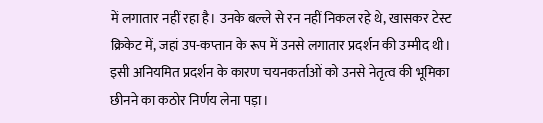में लगातार नहीं रहा है। उनके बल्ले से रन नहीं निकल रहे थे, खासकर टेस्ट क्रिकेट में, जहां उप-कप्तान के रूप में उनसे लगातार प्रदर्शन की उम्मीद थी। इसी अनियमित प्रदर्शन के कारण चयनकर्ताओं को उनसे नेतृत्व की भूमिका छीनने का कठोर निर्णय लेना पड़ा।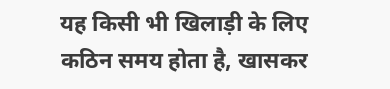यह किसी भी खिलाड़ी के लिए कठिन समय होता है, खासकर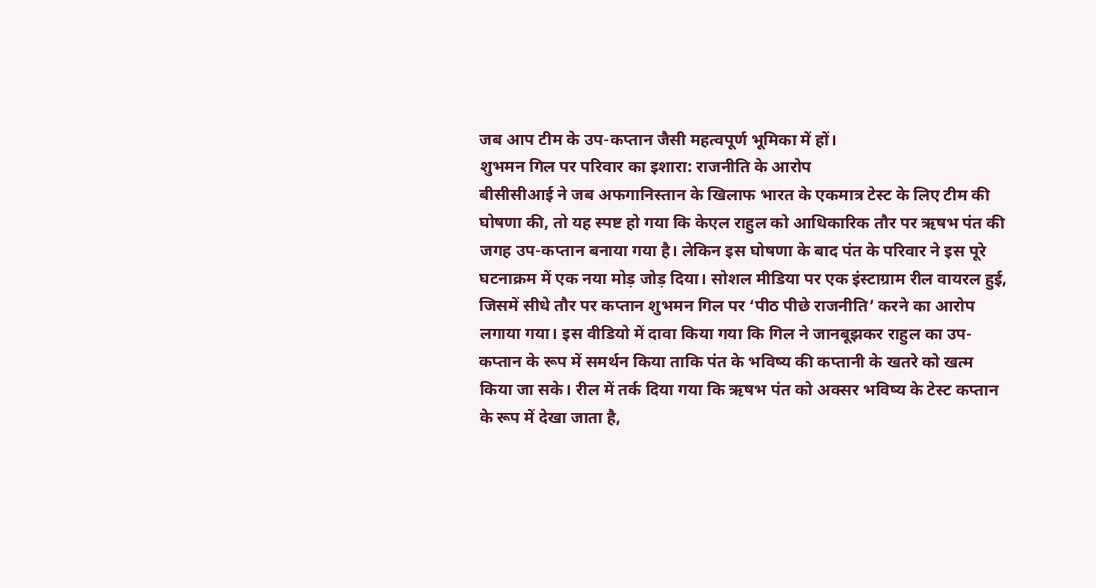जब आप टीम के उप-कप्तान जैसी महत्वपूर्ण भूमिका में हों।
शुभमन गिल पर परिवार का इशारा: राजनीति के आरोप
बीसीसीआई ने जब अफगानिस्तान के खिलाफ भारत के एकमात्र टेस्ट के लिए टीम की घोषणा की, तो यह स्पष्ट हो गया कि केएल राहुल को आधिकारिक तौर पर ऋषभ पंत की जगह उप-कप्तान बनाया गया है। लेकिन इस घोषणा के बाद पंत के परिवार ने इस पूरे घटनाक्रम में एक नया मोड़ जोड़ दिया। सोशल मीडिया पर एक इंस्टाग्राम रील वायरल हुई, जिसमें सीधे तौर पर कप्तान शुभमन गिल पर ‘पीठ पीछे राजनीति’ करने का आरोप लगाया गया। इस वीडियो में दावा किया गया कि गिल ने जानबूझकर राहुल का उप-कप्तान के रूप में समर्थन किया ताकि पंत के भविष्य की कप्तानी के खतरे को खत्म किया जा सके। रील में तर्क दिया गया कि ऋषभ पंत को अक्सर भविष्य के टेस्ट कप्तान के रूप में देखा जाता है,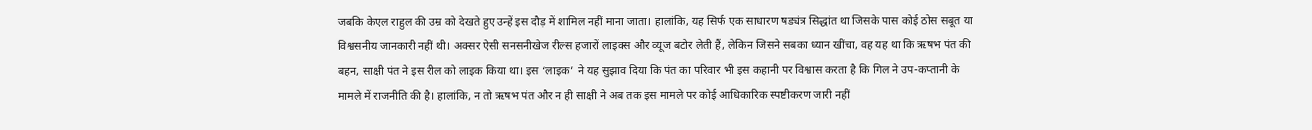जबकि केएल राहुल की उम्र को देखते हुए उन्हें इस दौड़ में शामिल नहीं माना जाता। हालांकि, यह सिर्फ एक साधारण षड्यंत्र सिद्धांत था जिसके पास कोई ठोस सबूत या विश्वसनीय जानकारी नहीं थी। अक्सर ऐसी सनसनीखेज रील्स हजारों लाइक्स और व्यूज बटोर लेती हैं, लेकिन जिसने सबका ध्यान खींचा, वह यह था कि ऋषभ पंत की बहन, साक्षी पंत ने इस रील को लाइक किया था। इस ‘लाइक’ ने यह सुझाव दिया कि पंत का परिवार भी इस कहानी पर विश्वास करता है कि गिल ने उप-कप्तानी के मामले में राजनीति की है। हालांकि, न तो ऋषभ पंत और न ही साक्षी ने अब तक इस मामले पर कोई आधिकारिक स्पष्टीकरण जारी नहीं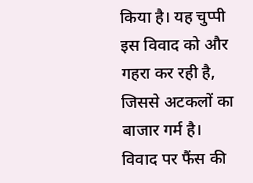किया है। यह चुप्पी इस विवाद को और गहरा कर रही है, जिससे अटकलों का बाजार गर्म है।
विवाद पर फैंस की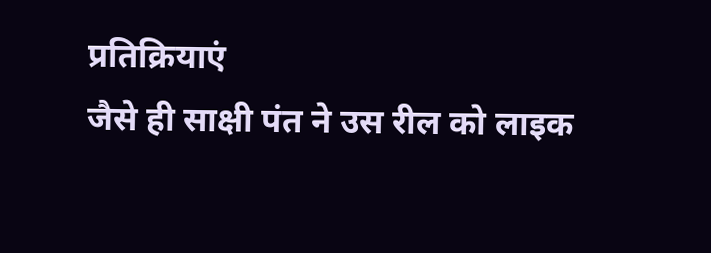प्रतिक्रियाएं
जैसे ही साक्षी पंत ने उस रील को लाइक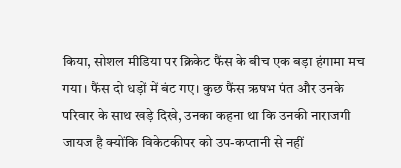किया, सोशल मीडिया पर क्रिकेट फैंस के बीच एक बड़ा हंगामा मच गया। फैंस दो धड़ों में बंट गए। कुछ फैंस ऋषभ पंत और उनके परिवार के साथ खड़े दिखे, उनका कहना था कि उनकी नाराजगी जायज है क्योंकि विकेटकीपर को उप-कप्तानी से नहीं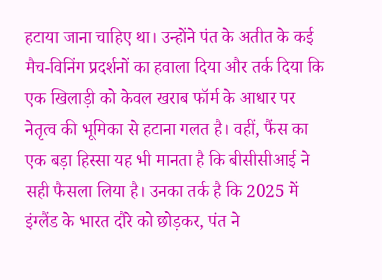हटाया जाना चाहिए था। उन्होंने पंत के अतीत के कई मैच-विनिंग प्रदर्शनों का हवाला दिया और तर्क दिया कि एक खिलाड़ी को केवल खराब फॉर्म के आधार पर नेतृत्व की भूमिका से हटाना गलत है। वहीं, फैंस का एक बड़ा हिस्सा यह भी मानता है कि बीसीसीआई ने सही फैसला लिया है। उनका तर्क है कि 2025 में इंग्लैंड के भारत दौरे को छोड़कर, पंत ने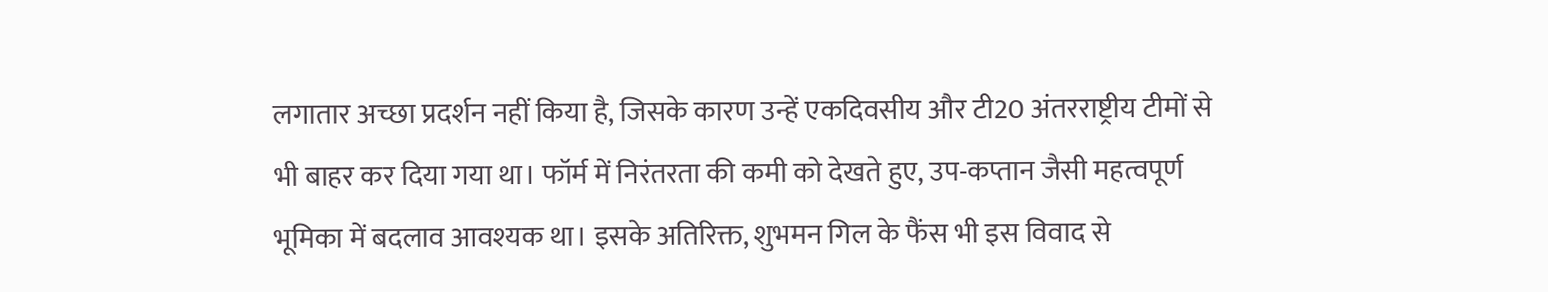लगातार अच्छा प्रदर्शन नहीं किया है, जिसके कारण उन्हें एकदिवसीय और टी20 अंतरराष्ट्रीय टीमों से भी बाहर कर दिया गया था। फॉर्म में निरंतरता की कमी को देखते हुए, उप-कप्तान जैसी महत्वपूर्ण भूमिका में बदलाव आवश्यक था। इसके अतिरिक्त, शुभमन गिल के फैंस भी इस विवाद से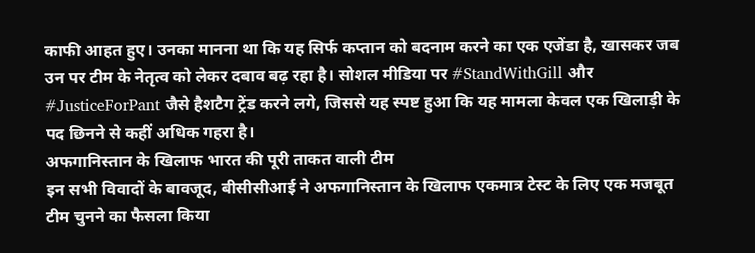काफी आहत हुए। उनका मानना था कि यह सिर्फ कप्तान को बदनाम करने का एक एजेंडा है, खासकर जब उन पर टीम के नेतृत्व को लेकर दबाव बढ़ रहा है। सोशल मीडिया पर #StandWithGill और #JusticeForPant जैसे हैशटैग ट्रेंड करने लगे, जिससे यह स्पष्ट हुआ कि यह मामला केवल एक खिलाड़ी के पद छिनने से कहीं अधिक गहरा है।
अफगानिस्तान के खिलाफ भारत की पूरी ताकत वाली टीम
इन सभी विवादों के बावजूद, बीसीसीआई ने अफगानिस्तान के खिलाफ एकमात्र टेस्ट के लिए एक मजबूत टीम चुनने का फैसला किया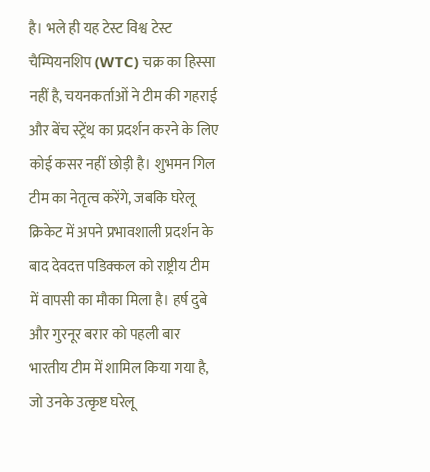है। भले ही यह टेस्ट विश्व टेस्ट चैम्पियनशिप (WTC) चक्र का हिस्सा नहीं है, चयनकर्ताओं ने टीम की गहराई और बेंच स्ट्रेंथ का प्रदर्शन करने के लिए कोई कसर नहीं छोड़ी है। शुभमन गिल टीम का नेतृत्व करेंगे, जबकि घरेलू क्रिकेट में अपने प्रभावशाली प्रदर्शन के बाद देवदत्त पडिक्कल को राष्ट्रीय टीम में वापसी का मौका मिला है। हर्ष दुबे और गुरनूर बरार को पहली बार भारतीय टीम में शामिल किया गया है, जो उनके उत्कृष्ट घरेलू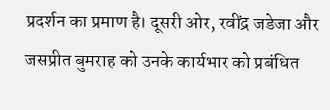प्रदर्शन का प्रमाण है। दूसरी ओर, रवींद्र जडेजा और जसप्रीत बुमराह को उनके कार्यभार को प्रबंधित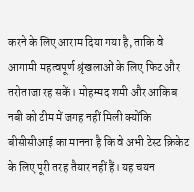करने के लिए आराम दिया गया है, ताकि वे आगामी महत्वपूर्ण श्रृंखलाओं के लिए फिट और तरोताजा रह सकें। मोहम्मद शमी और आकिब नबी को टीम में जगह नहीं मिली क्योंकि बीसीसीआई का मानना है कि वे अभी टेस्ट क्रिकेट के लिए पूरी तरह तैयार नहीं हैं। यह चयन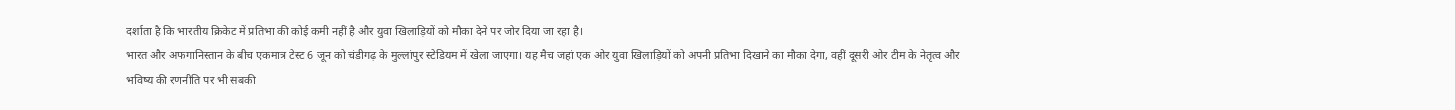दर्शाता है कि भारतीय क्रिकेट में प्रतिभा की कोई कमी नहीं है और युवा खिलाड़ियों को मौका देने पर जोर दिया जा रहा है।
भारत और अफगानिस्तान के बीच एकमात्र टेस्ट 6 जून को चंडीगढ़ के मुल्लांपुर स्टेडियम में खेला जाएगा। यह मैच जहां एक ओर युवा खिलाड़ियों को अपनी प्रतिभा दिखाने का मौका देगा, वहीं दूसरी ओर टीम के नेतृत्व और भविष्य की रणनीति पर भी सबकी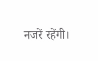नजरें रहेंगी।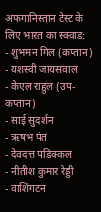अफगानिस्तान टेस्ट के लिए भारत का स्क्वाड:
- शुभमन गिल (कप्तान)
- यशस्वी जायसवाल
- केएल राहुल (उप-कप्तान)
- साई सुदर्शन
- ऋषभ पंत
- देवदत्त पडिक्कल
- नीतीश कुमार रेड्डी
- वाशिंगटन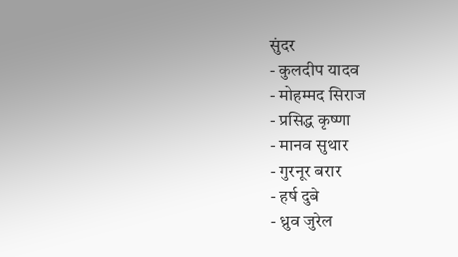सुंदर
- कुलदीप यादव
- मोहम्मद सिराज
- प्रसिद्ध कृष्णा
- मानव सुथार
- गुरनूर बरार
- हर्ष दुबे
- ध्रुव जुरेल